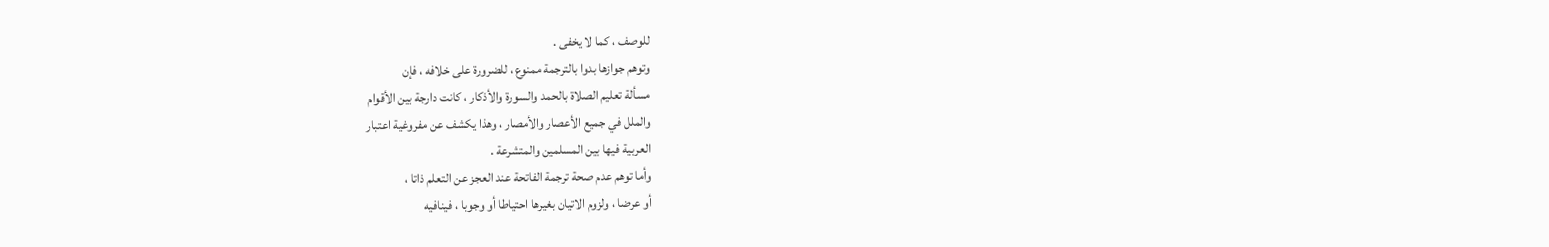للوصف ، كما لا يخفى .
وتوهم جوازها بدوا بالترجمة ممنوع ، للضرورة على خلافه ، فإن
مسألة تعليم الصلاة بالحمد والسورة والأذكار ، كانت دارجة بين الأقوام
والملل في جميع الأعصار والأمصار ، وهذا يكشف عن مفروغية اعتبار
العربية فيها بين المسلمين والمتشرعة .
وأما توهم عدم صحة ترجمة الفاتحة عند العجز عن التعلم ذاتا ،
أو عرضا ، ولزوم الاتيان بغيرها احتياطا أو وجوبا ، فينافيه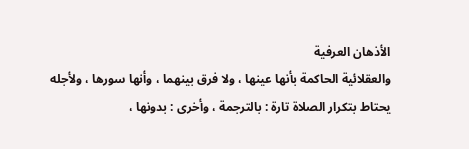الأذهان العرفية
والعقلائية الحاكمة بأنها عينها ، ولا فرق بينهما ، وأنها سورها ، ولأجله
يحتاط بتكرار الصلاة تارة : بالترجمة ، وأخرى : بدونها ،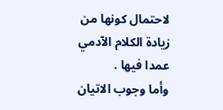لاحتمال كونها من
زيادة الكلام الآدمي عمدا فيها .
وأما وجوب الاتيان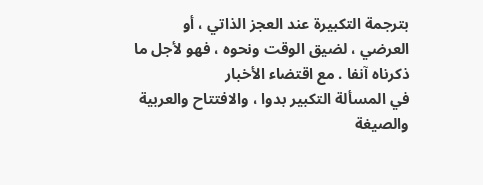بترجمة التكبيرة عند العجز الذاتي ، أو
العرضي ، لضيق الوقت ونحوه ، فهو لأجل ما ذكرناه آنفا . مع اقتضاء الأخبار
في المسألة التكبير بدوا ، والافتتاح والعربية والصيغة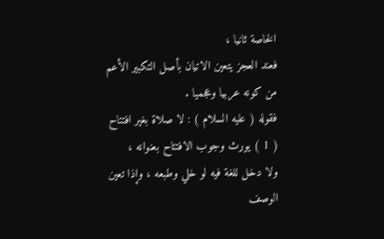الخاصة ثانيا ،
فعند العجز يتعين الاتيان بأصل التكبير الأعم من كونه عربيا وعجميا .
فقوله ( عليه السلام ) : لا صلاة بغير افتتاح ( 1 ) يورث وجوب الافتتاح بعنوانه ،
ولا دخل للغة فيه لو خلي وطبعه ، وإذا تعين الوصف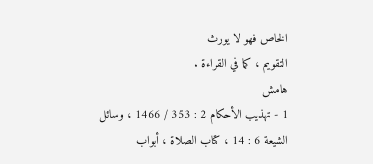الخاص فهو لا يورث
التقويم ، كما في القراءة .
هامش
1 - تهذيب الأحكام 2 : 353 / 1466 ، وسائل الشيعة 6 : 14 ، كتاب الصلاة ، أبواب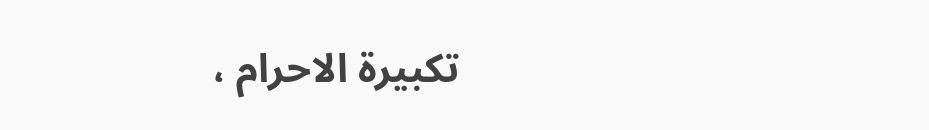تكبيرة الاحرام ،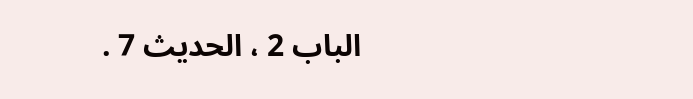الباب 2 ، الحديث 7 .